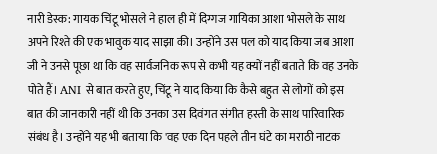नारी डेस्क: गायक चिंटू भोसले ने हाल ही में दिग्गज गायिका आशा भोसले के साथ अपने रिश्ते की एक भावुक याद साझा की। उन्होंने उस पल को याद किया जब आशा जी ने उनसे पूछा था कि वह सार्वजनिक रूप से कभी यह क्यों नहीं बताते कि वह उनके पोते हैं। ANI से बात करते हुए, चिंटू ने याद किया कि कैसे बहुत से लोगों को इस बात की जानकारी नहीं थी कि उनका उस दिवंगत संगीत हस्ती के साथ पारिवारिक संबंध है। उन्होंने यह भी बताया कि 'वह एक दिन पहले तीन घंटे का मराठी नाटक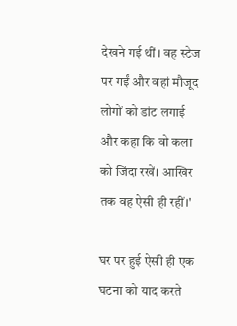देखने गई थीं। वह स्टेज पर गईं और वहां मौजूद लोगों को डांट लगाई और कहा कि वो कला को जिंदा रखें। आखिर तक वह ऐसी ही रहीं।'

घर पर हुई ऐसी ही एक घटना को याद करते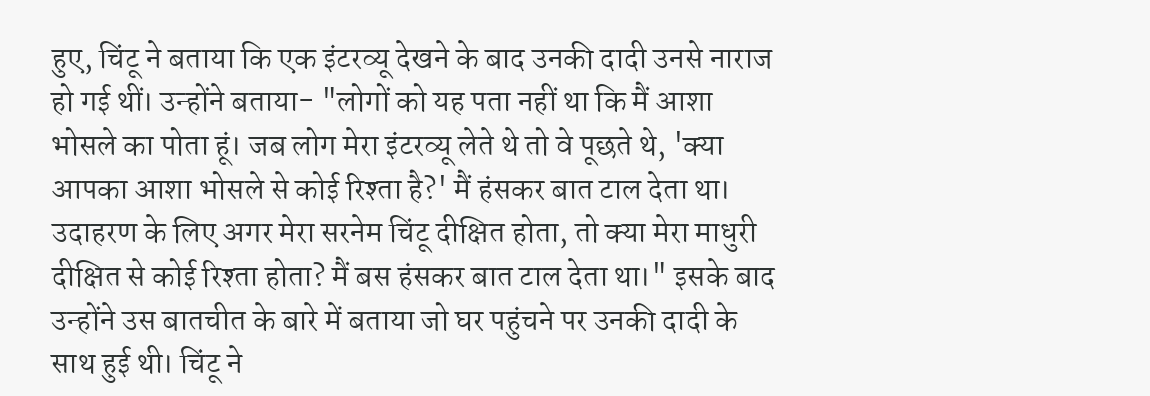हुए, चिंटू ने बताया कि एक इंटरव्यू देखने के बाद उनकी दादी उनसे नाराज हो गई थीं। उन्होंने बताया- "लोगों को यह पता नहीं था कि मैं आशा भोसले का पोता हूं। जब लोग मेरा इंटरव्यू लेते थे तो वे पूछते थे, 'क्या आपका आशा भोसले से कोई रिश्ता है?' मैं हंसकर बात टाल देता था। उदाहरण के लिए अगर मेरा सरनेम चिंटू दीक्षित होता, तो क्या मेरा माधुरी दीक्षित से कोई रिश्ता होता? मैं बस हंसकर बात टाल देता था।" इसके बाद उन्होंने उस बातचीत के बारे में बताया जो घर पहुंचने पर उनकी दादी के साथ हुई थी। चिंटू ने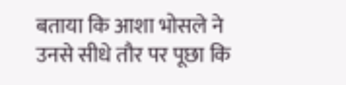बताया कि आशा भोसले ने उनसे सीधे तौर पर पूछा कि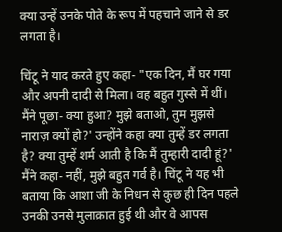क्या उन्हें उनके पोते के रूप में पहचाने जाने से डर लगता है।

चिंटू ने याद करते हुए कहा- "एक दिन, मैं घर गया और अपनी दादी से मिला। वह बहुत गुस्से में थीं। मैंने पूछा- क्या हुआ? मुझे बताओ, तुम मुझसे नाराज़ क्यों हो?' उन्होंने कहा क्या तुम्हें डर लगता है? क्या तुम्हें शर्म आती है कि मैं तुम्हारी दादी हूं?' मैंने कहा- नहीं, मुझे बहुत गर्व है। चिंटू ने यह भी बताया कि आशा जी के निधन से कुछ ही दिन पहले उनकी उनसे मुलाक़ात हुई थी और वे आपस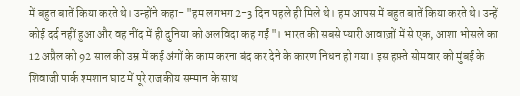में बहुत बातें किया करते थे। उन्होंने कहा- "हम लगभग 2-3 दिन पहले ही मिले थे। हम आपस में बहुत बातें किया करते थे। उन्हें कोई दर्द नहीं हुआ और वह नींद में ही दुनिया को अलविदा कह गईं "। भारत की सबसे प्यारी आवाज़ों में से एक, आशा भोसले का 12 अप्रैल को 92 साल की उम्र में कई अंगों के काम करना बंद कर देने के कारण निधन हो गया। इस हफ़्ते सोमवार को मुंबई के शिवाजी पार्क श्मशान घाट में पूरे राजकीय सम्मान के साथ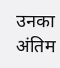उनका अंतिम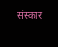संस्कार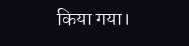किया गया।